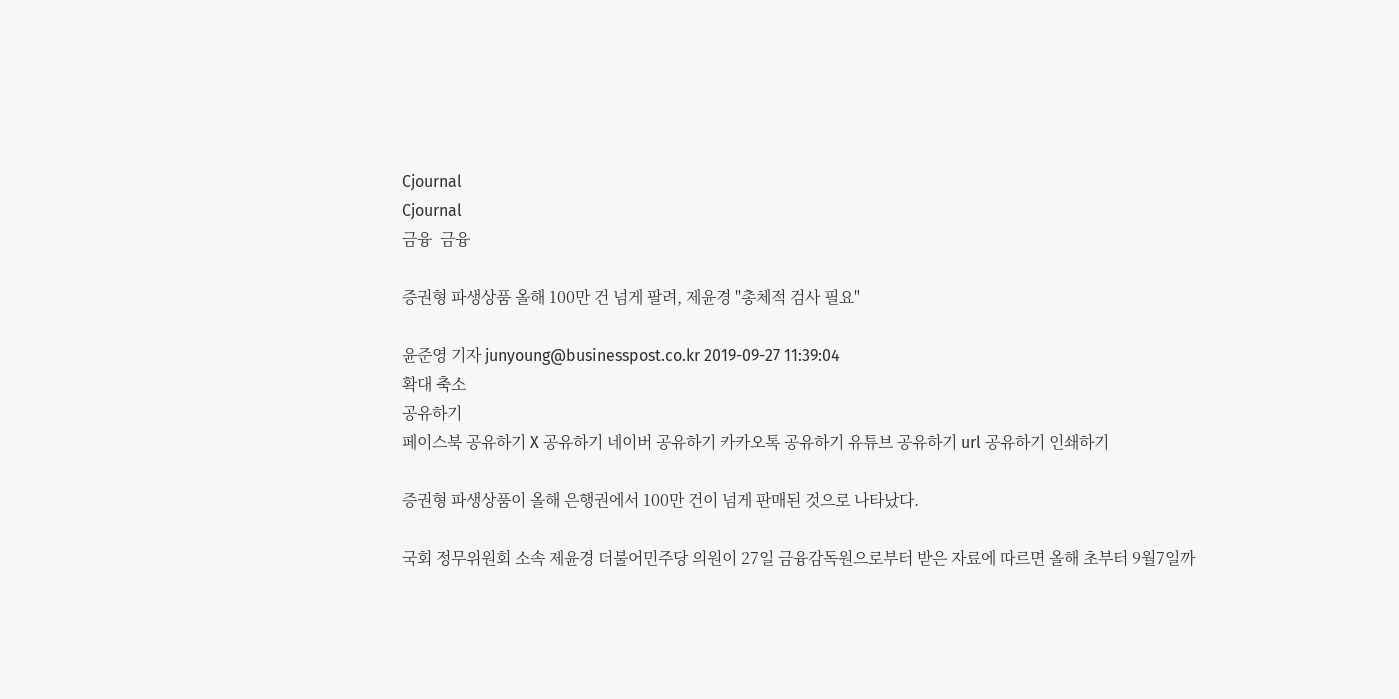Cjournal
Cjournal
금융  금융

증권형 파생상품 올해 100만 건 넘게 팔려, 제윤경 "총체적 검사 필요"

윤준영 기자 junyoung@businesspost.co.kr 2019-09-27 11:39:04
확대 축소
공유하기
페이스북 공유하기 X 공유하기 네이버 공유하기 카카오톡 공유하기 유튜브 공유하기 url 공유하기 인쇄하기

증권형 파생상품이 올해 은행권에서 100만 건이 넘게 판매된 것으로 나타났다.

국회 정무위원회 소속 제윤경 더불어민주당 의원이 27일 금융감독원으로부터 받은 자료에 따르면 올해 초부터 9월7일까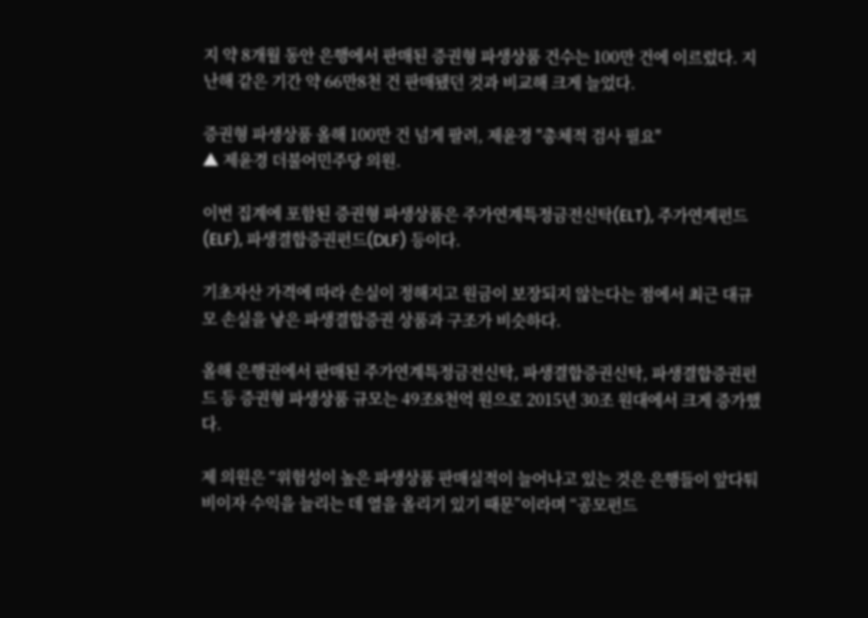지 약 8개월 동안 은행에서 판매된 증권형 파생상품 건수는 100만 건에 이르렀다. 지난해 같은 기간 약 66만8천 건 판매됐던 것과 비교해 크게 늘었다.

증권형 파생상품 올해 100만 건 넘게 팔려, 제윤경 "총체적 검사 필요"
▲ 제윤경 더불어민주당 의원.

이번 집계에 포함된 증권형 파생상품은 주가연계특정금전신탁(ELT), 주가연계펀드(ELF), 파생결합증권펀드(DLF) 등이다.

기초자산 가격에 따라 손실이 정해지고 원금이 보장되지 않는다는 점에서 최근 대규모 손실을 낳은 파생결합증권 상품과 구조가 비슷하다.

올해 은행권에서 판매된 주가연계특정금전신탁, 파생결합증권신탁, 파생결합증권펀드 등 증권형 파생상품 규모는 49조8천억 원으로 2015년 30조 원대에서 크게 증가했다.

제 의원은 “위험성이 높은 파생상품 판매실적이 늘어나고 있는 것은 은행들이 앞다퉈 비이자 수익을 늘리는 데 열을 올리기 있기 때문”이라며 “공모펀드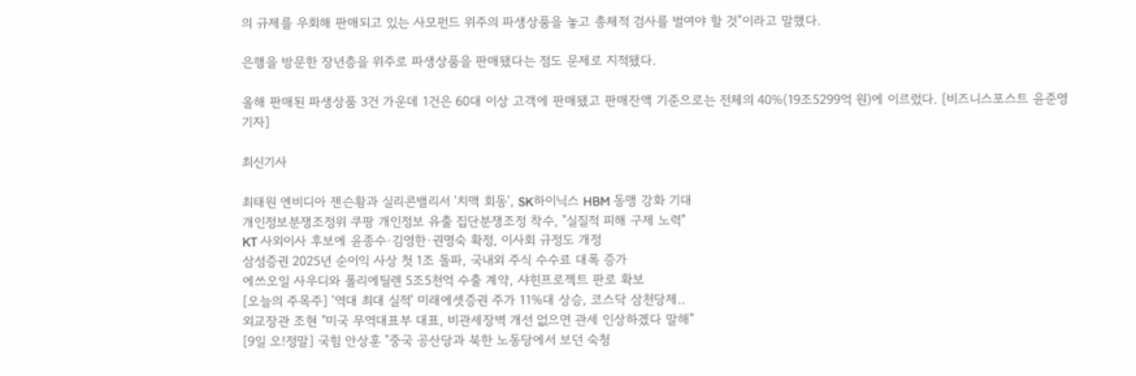의 규제를 우회해 판매되고 있는 사모펀드 위주의 파생상품을 놓고 총체적 검사를 벌여야 할 것”이라고 말했다.

은행을 방문한 장년층을 위주로 파생상품을 판매됐다는 점도 문제로 지적됐다.

올해 판매된 파생상품 3건 가운데 1건은 60대 이상 고객에 판매됐고 판매잔액 기준으로는 전체의 40%(19조5299억 원)에 이르렀다. [비즈니스포스트 윤준영 기자]

최신기사

최태원 엔비디아 젠슨황과 실리콘밸리서 '치맥 회동', SK하이닉스 HBM 동맹 강화 기대
개인정보분쟁조정위 쿠팡 개인정보 유출 집단분쟁조정 착수, "실질적 피해 구제 노력"
KT 사외이사 후보에 윤종수·김영한·권명숙 확정, 이사회 규정도 개정
삼성증권 2025년 순이익 사상 첫 1조 돌파, 국내외 주식 수수료 대폭 증가
에쓰오일 사우디와 폴리에틸렌 5조5천억 수출 계약, 샤힌프로젝트 판로 확보
[오늘의 주목주] '역대 최대 실적' 미래에셋증권 주가 11%대 상승, 코스닥 삼천당제..
외교장관 조현 "미국 무역대표부 대표, 비관세장벽 개선 없으면 관세 인상하겠다 말해"
[9일 오!정말] 국힘 안상훈 "중국 공산당과 북한 노동당에서 보던 숙청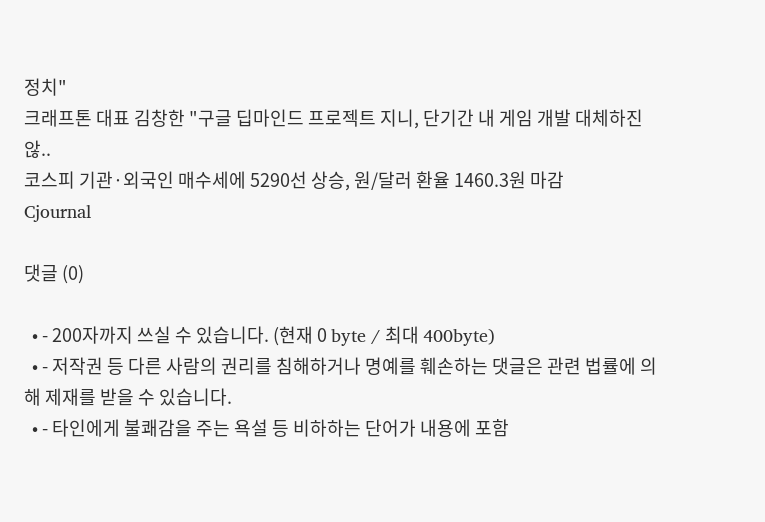정치"
크래프톤 대표 김창한 "구글 딥마인드 프로젝트 지니, 단기간 내 게임 개발 대체하진 않..
코스피 기관·외국인 매수세에 5290선 상승, 원/달러 환율 1460.3원 마감
Cjournal

댓글 (0)

  • - 200자까지 쓰실 수 있습니다. (현재 0 byte / 최대 400byte)
  • - 저작권 등 다른 사람의 권리를 침해하거나 명예를 훼손하는 댓글은 관련 법률에 의해 제재를 받을 수 있습니다.
  • - 타인에게 불쾌감을 주는 욕설 등 비하하는 단어가 내용에 포함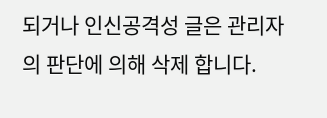되거나 인신공격성 글은 관리자의 판단에 의해 삭제 합니다.